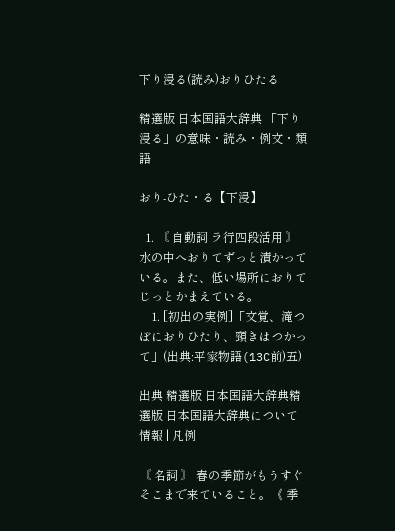下り浸る(読み)おりひたる

精選版 日本国語大辞典 「下り浸る」の意味・読み・例文・類語

おり‐ひた・る【下浸】

  1. 〘 自動詞 ラ行四段活用 〙 水の中へおりてずっと漬かっている。また、低い場所におりてじっとかまえている。
    1. [初出の実例]「文覚、滝つぼにおりひたり、頸きはつかって」(出典:平家物語(13C前)五)

出典 精選版 日本国語大辞典精選版 日本国語大辞典について 情報 | 凡例

〘 名詞 〙 春の季節がもうすぐそこまで来ていること。《 季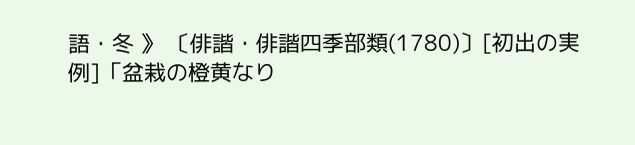語・冬 》 〔俳諧・俳諧四季部類(1780)〕[初出の実例]「盆栽の橙黄なり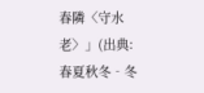春隣〈守水老〉」(出典:春夏秋冬‐冬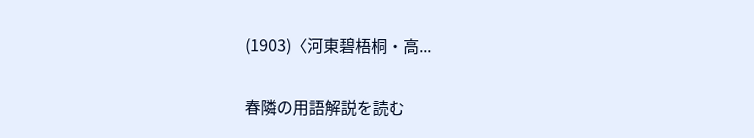(1903)〈河東碧梧桐・高...

春隣の用語解説を読む